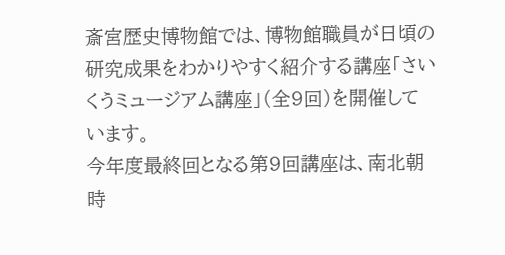斎宮歴史博物館では、博物館職員が日頃の研究成果をわかりやすく紹介する講座「さいくうミュージアム講座」(全9回)を開催しています。
今年度最終回となる第9回講座は、南北朝時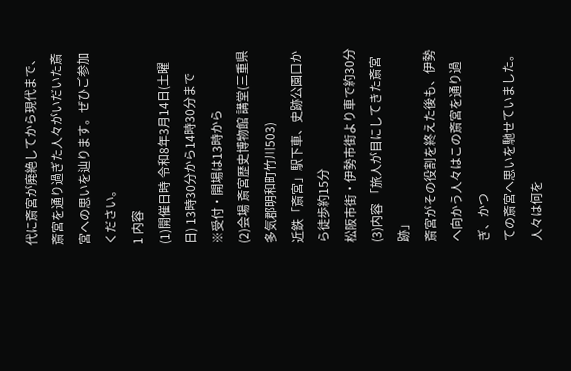代に斎宮が廃絶してから現代まで、斎宮を通り過ぎた人々がいだいた斎宮への思いを辿ります。ぜひご参加ください。
1 内容
(1)開催日時 令和8年3月14日(土曜日) 13時30分から14時30分まで
※受付・開場は13時から
(2)会場 斎宮歴史博物館 講堂(三重県多気郡明和町竹川503)
近鉄「斎宮」駅下車、史跡公園口から徒歩約15分
松阪市街・伊勢市街より車で約30分
(3)内容 「旅人が目にしてきた斎宮跡」
斎宮がその役割を終えた後も、伊勢へ向かう人々はこの斎宮を通り過ぎ、かつ
ての斎宮へ思いを馳せていました。人々は何を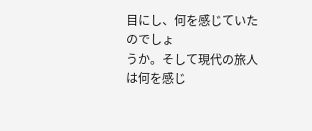目にし、何を感じていたのでしょ
うか。そして現代の旅人は何を感じ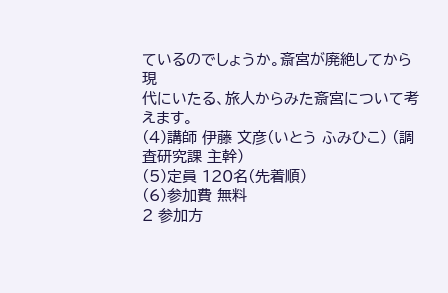ているのでしょうか。斎宮が廃絶してから現
代にいたる、旅人からみた斎宮について考えます。
(4)講師 伊藤 文彦(いとう ふみひこ) (調査研究課 主幹)
(5)定員 120名(先着順)
(6)参加費 無料
2 参加方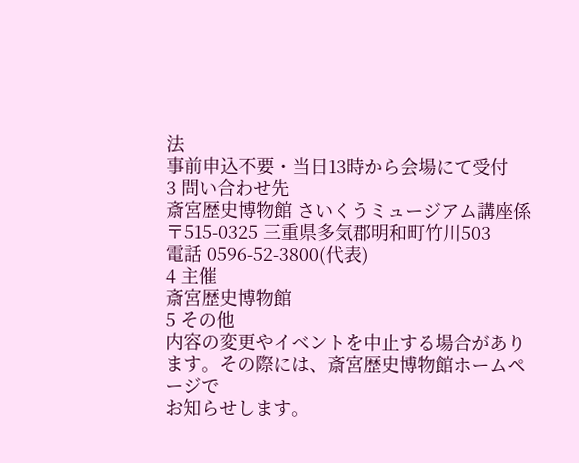法
事前申込不要・当日13時から会場にて受付
3 問い合わせ先
斎宮歴史博物館 さいくうミュージアム講座係
〒515-0325 三重県多気郡明和町竹川503
電話 0596-52-3800(代表)
4 主催
斎宮歴史博物館
5 その他
内容の変更やイベントを中止する場合があります。その際には、斎宮歴史博物館ホームページで
お知らせします。